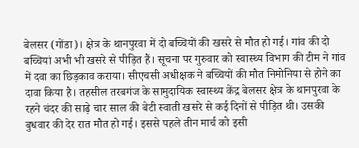बेलसर (गोंडा)। क्षेत्र के थानपुरवा में दो बच्चियों की खसरे से मौत हो गई। गांव की दो बच्चियां अभी भी खसरे से पीड़ित हैं। सूचना पर गुरुवार को स्वास्थ्य विभाग की टीम ने गांव में दवा का छिड़काव कराया। सीएचसी अधीक्षक ने बच्चियों की मौत निमोनिया से होने का दावा किया है। तहसील तरबगंज के सामुदायिक स्वास्थ्य केंद्र बेलसर क्षेत्र के थानपुरवा के रहने चंदर की साढ़े चार साल की बेटी स्वाती खसरे से कई दिनों से पीड़ित थी। उसकी बुधवार की देर रात मौत हो गई। इससे पहले तीन मार्च को इसी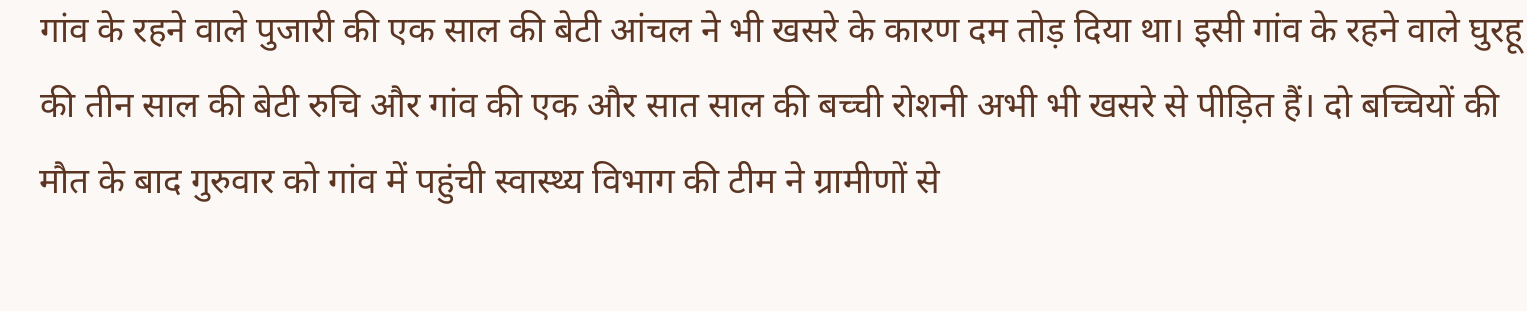गांव के रहने वाले पुजारी की एक साल की बेटी आंचल ने भी खसरे के कारण दम तोड़ दिया था। इसी गांव के रहने वाले घुरहू की तीन साल की बेटी रुचि और गांव की एक और सात साल की बच्ची रोशनी अभी भी खसरे से पीड़ित हैं। दो बच्चियों की मौत के बाद गुरुवार को गांव में पहुंची स्वास्थ्य विभाग की टीम ने ग्रामीणों से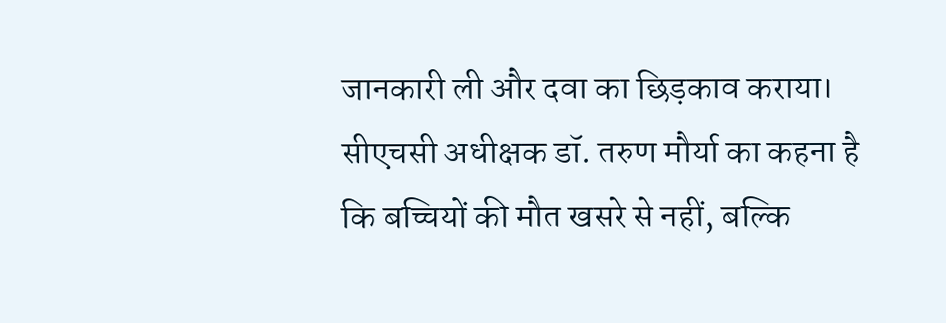जानकारी ली और दवा का छिड़काव कराया। सीएचसी अधीक्षक डॉ. तरुण मौर्या का कहना है कि बच्चियों की मौत खसरे से नहीं, बल्कि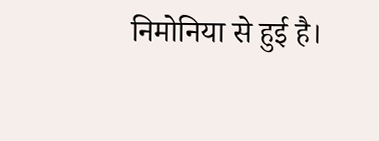निमोनिया से हुई है।